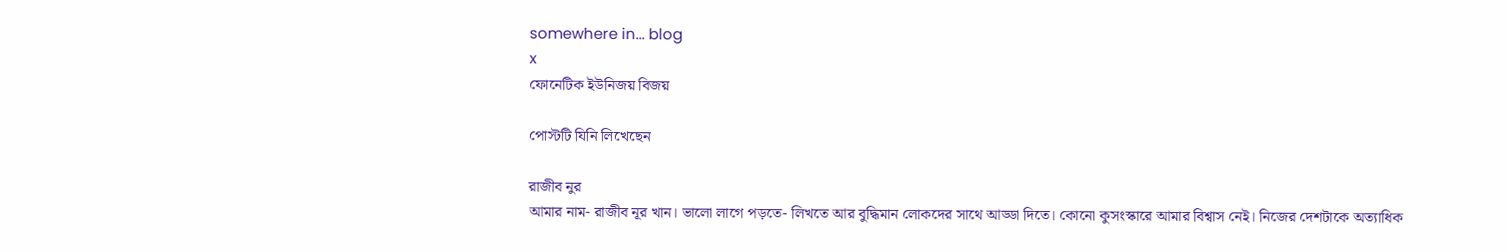somewhere in... blog
x
ফোনেটিক ইউনিজয় বিজয়

পোস্টটি যিনি লিখেছেন

রাজীব নুর
আমার নাম- রাজীব নূর খান। ভালো লাগে পড়তে- লিখতে আর বুদ্ধিমান লোকদের সাথে আড্ডা দিতে। কোনো কুসংস্কারে আমার বিশ্বাস নেই। নিজের দেশটাকে অত্যাধিক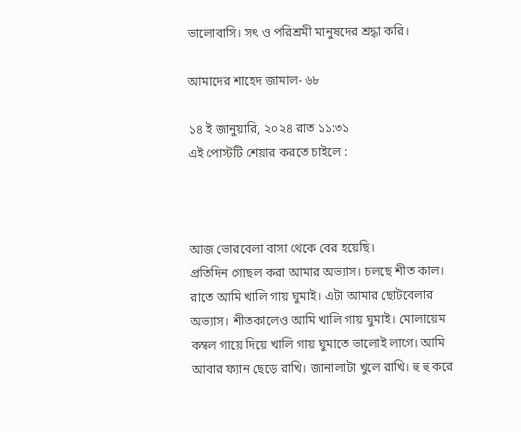ভালোবাসি। সৎ ও পরিশ্রমী মানুষদের শ্রদ্ধা করি।

আমাদের শাহেদ জামাল- ৬৮

১৪ ই জানুয়ারি, ২০২৪ রাত ১১:৩১
এই পোস্টটি শেয়ার করতে চাইলে :



আজ ভোরবেলা বাসা থেকে বের হয়েছি।
প্রতিদিন গোছল করা আমার অভ্যাস। চলছে শীত কাল। রাতে আমি খালি গায় ঘুমাই। এটা আমার ছোটবেলার অভ্যাস। শীতকালেও আমি খালি গায় ঘুমাই। মোলায়েম কম্বল গায়ে দিয়ে খালি গায় ঘুমাতে ভালোই লাগে। আমি আবার ফ্যান ছেড়ে রাখি। জানালাটা খুলে রাখি। হু হু করে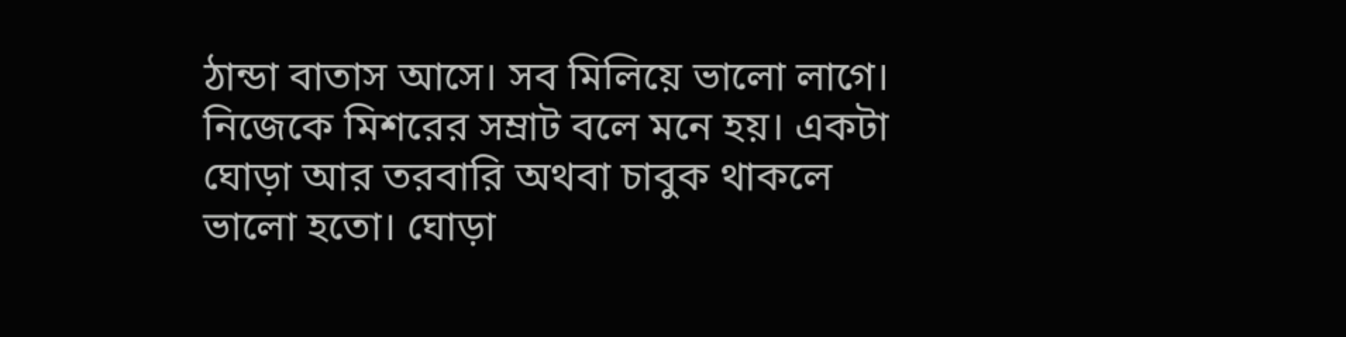ঠান্ডা বাতাস আসে। সব মিলিয়ে ভালো লাগে। নিজেকে মিশরের সম্রাট বলে মনে হয়। একটা ঘোড়া আর তরবারি অথবা চাবুক থাকলে ভালো হতো। ঘোড়া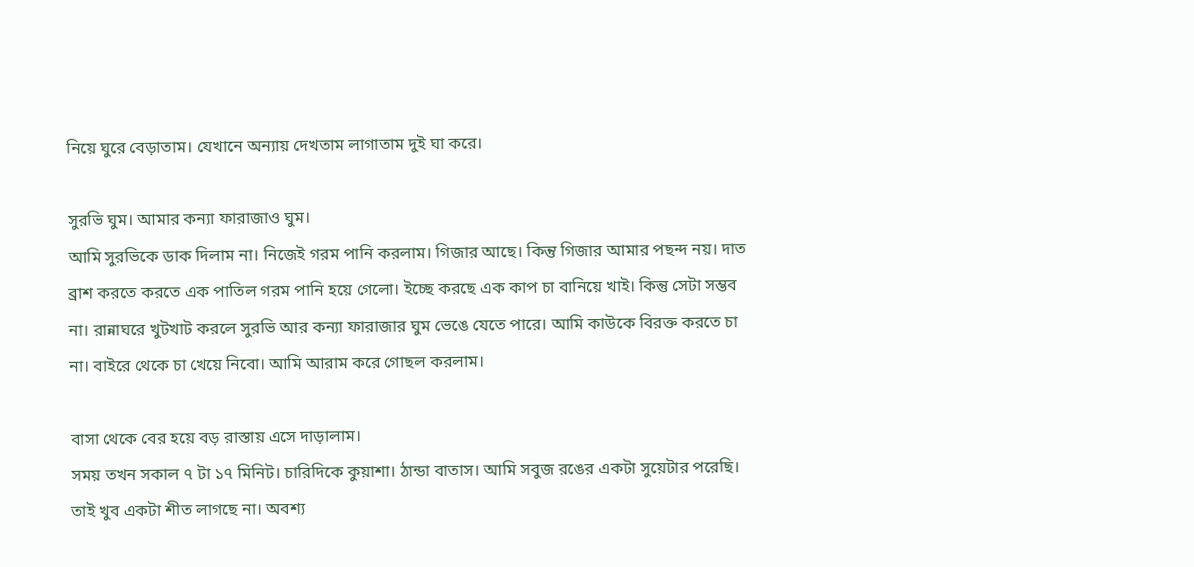নিয়ে ঘুরে বেড়াতাম। যেখানে অন্যায় দেখতাম লাগাতাম দুই ঘা করে।

সুরভি ঘুম। আমার কন্যা ফারাজাও ঘুম।
আমি সুরভিকে ডাক দিলাম না। নিজেই গরম পানি করলাম। গিজার আছে। কিন্তু গিজার আমার পছন্দ নয়। দাত ব্রাশ করতে করতে এক পাতিল গরম পানি হয়ে গেলো। ইচ্ছে করছে এক কাপ চা বানিয়ে খাই। কিন্তু সেটা সম্ভব না। রান্নাঘরে খুটখাট করলে সুরভি আর কন্যা ফারাজার ঘুম ভেঙে যেতে পারে। আমি কাউকে বিরক্ত করতে চা না। বাইরে থেকে চা খেয়ে নিবো। আমি আরাম করে গোছল করলাম।

বাসা থেকে বের হয়ে বড় রাস্তায় এসে দাড়ালাম।
সময় তখন সকাল ৭ টা ১৭ মিনিট। চারিদিকে কুয়াশা। ঠান্ডা বাতাস। আমি সবুজ রঙের একটা সুয়েটার পরেছি। তাই খুব একটা শীত লাগছে না। অবশ্য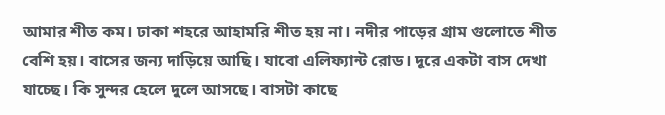আমার শীত কম। ঢাকা শহরে আহামরি শীত হয় না। নদীর পাড়ের গ্রাম গুলোতে শীত বেশি হয়। বাসের জন্য দাড়িয়ে আছি। যাবো এলিফ্যান্ট রোড। দূরে একটা বাস দেখা যাচ্ছে। কি সুন্দর হেলে দুলে আসছে। বাসটা কাছে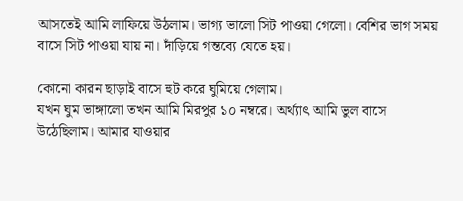আসতেই আমি লাফিয়ে উঠলাম। ভাগ্য ভালো সিট পাওয়া গেলো। বেশির ভাগ সময় বাসে সিট পাওয়া যায় না। দাঁড়িয়ে গন্তব্যে যেতে হয়।

কোনো কারন ছাড়াই বাসে হুট করে ঘুমিয়ে গেলাম।
যখন ঘুম ভাঙ্গালো তখন আমি মিরপুর ১০ নম্বরে। অর্থ্যাৎ আমি ভুল বাসে উঠেছিলাম। আমার যাওয়ার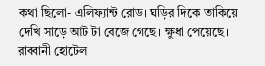কথা ছিলো- এলিফ্যান্ট রোড। ঘড়ির দিকে তাকিয়ে দেখি সাড়ে আট টা বেজে গেছে। ক্ষুধা পেয়েছে। রাব্বানী হোটেল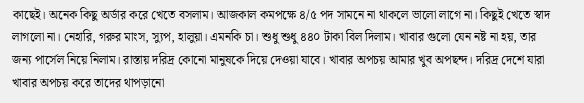কাছেই। অনেক কিছু অর্ডার করে খেতে বসলাম। আজকাল কমপক্ষে ৪/৫ পদ সামনে না থাকলে ভালো লাগে না। কিছুই খেতে স্বাদ লাগলো না। নেহারি, গরুর মাংস, স্যুপ, হালুয়া। এমনকি চা। শুধু শুধু ৪৪০ টাকা বিল দিলাম। খাবার গুলো যেন নষ্ট না হয়, তার জন্য পার্সেল নিয়ে নিলাম। রাস্তায় দরিদ্র কোনো মানুষকে দিয়ে দেওয়া যাবে। খাবার অপচয় আমার খুব অপছন্দ। দরিদ্র দেশে যারা খাবার অপচয় করে তাদের থাপড়ানো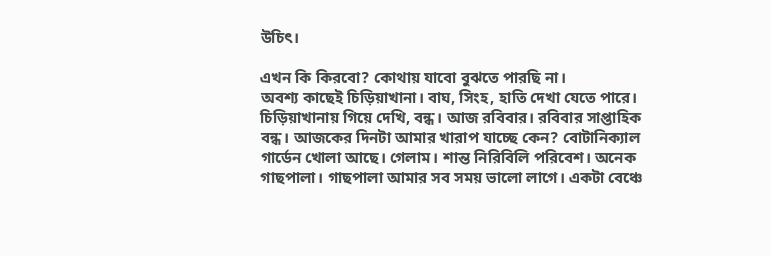উচিৎ।

এখন কি কিরবো? কোথায় যাবো বুঝতে পারছি না।
অবশ্য কাছেই চিড়িয়াখানা। বাঘ, সিংহ, হাতি দেখা যেতে পারে। চিড়িয়াখানায় গিয়ে দেখি, বন্ধ। আজ রবিবার। রবিবার সাপ্তাহিক বন্ধ। আজকের দিনটা আমার খারাপ যাচ্ছে কেন? বোটানিক্যাল গার্ডেন খোলা আছে। গেলাম। শান্ত নিরিবিলি পরিবেশ। অনেক গাছপালা। গাছপালা আমার সব সময় ভালো লাগে। একটা বেঞ্চে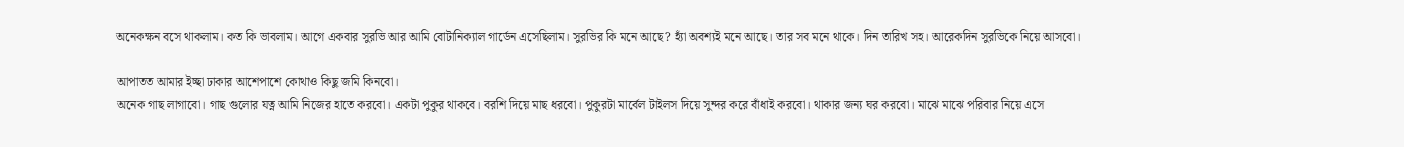অনেকক্ষন বসে থাকলাম। কত কি ভাবলাম। আগে একবার সুরভি আর আমি বোটানিক্যাল গার্ডেন এসেছিলাম। সুরভির কি মনে আছে? হ্যাঁ অবশ্যই মনে আছে। তার সব মনে থাকে। দিন তারিখ সহ। আরেকদিন সুরভিকে নিয়ে আসবো।

আপাতত আমার ইচ্ছা ঢাকার আশেপাশে কোথাও কিছু জমি কিনবো।
অনেক গাছ লাগাবো। গাছ গুলোর যত্ন আমি নিজের হাতে করবো। একটা পুকুর থাকবে। বরশি দিয়ে মাছ ধরবো। পুকুরটা মার্বেল টাইলস দিয়ে সুন্দর করে বাঁধাই করবো। থাকার জন্য ঘর করবো। মাঝে মাঝে পরিবার নিয়ে এসে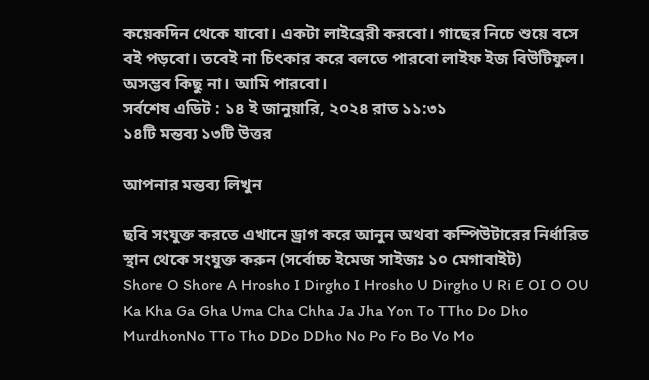কয়েকদিন থেকে যাবো। একটা লাইব্রেরী করবো। গাছের নিচে শুয়ে বসে বই পড়বো। তবেই না চিৎকার করে বলতে পারবো লাইফ ইজ বিউটিফুল। অসম্ভব কিছু না। আমি পারবো।
সর্বশেষ এডিট : ১৪ ই জানুয়ারি, ২০২৪ রাত ১১:৩১
১৪টি মন্তব্য ১৩টি উত্তর

আপনার মন্তব্য লিখুন

ছবি সংযুক্ত করতে এখানে ড্রাগ করে আনুন অথবা কম্পিউটারের নির্ধারিত স্থান থেকে সংযুক্ত করুন (সর্বোচ্চ ইমেজ সাইজঃ ১০ মেগাবাইট)
Shore O Shore A Hrosho I Dirgho I Hrosho U Dirgho U Ri E OI O OU Ka Kha Ga Gha Uma Cha Chha Ja Jha Yon To TTho Do Dho MurdhonNo TTo Tho DDo DDho No Po Fo Bo Vo Mo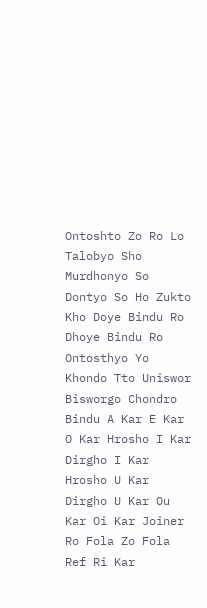Ontoshto Zo Ro Lo Talobyo Sho Murdhonyo So Dontyo So Ho Zukto Kho Doye Bindu Ro Dhoye Bindu Ro Ontosthyo Yo Khondo Tto Uniswor Bisworgo Chondro Bindu A Kar E Kar O Kar Hrosho I Kar Dirgho I Kar Hrosho U Kar Dirgho U Kar Ou Kar Oi Kar Joiner Ro Fola Zo Fola Ref Ri Kar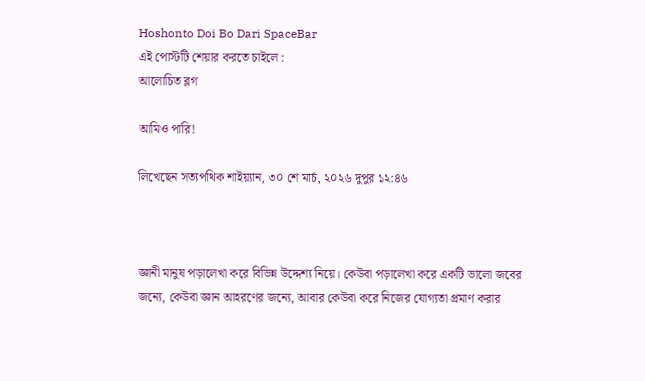Hoshonto Doi Bo Dari SpaceBar
এই পোস্টটি শেয়ার করতে চাইলে :
আলোচিত ব্লগ

আমিও পারি!

লিখেছেন সত্যপথিক শাইয়্যান, ৩০ শে মার্চ, ২০২৬ দুপুর ১২:৪৬



জ্ঞানী মানুষ পড়ালেখা করে বিভিন্ন উদ্দেশ্য নিয়ে। কেউবা পড়ালেখা করে একটি ভালো জবের জন্যে, কেউবা জ্ঞান আহরণের জন্যে, আবার কেউবা করে নিজের যোগ্যতা প্রমাণ করার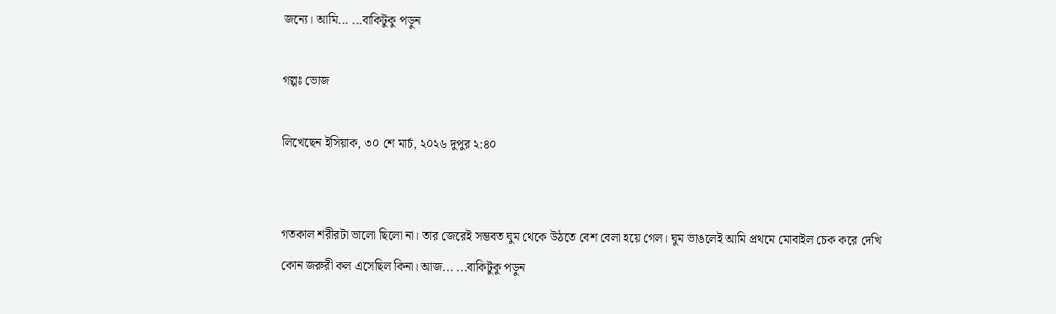জন্যে। আমি... ...বাকিটুকু পড়ুন

গল্পঃ ভোজ

লিখেছেন ইসিয়াক, ৩০ শে মার্চ, ২০২৬ দুপুর ২:৪০


গতকাল শরীরটা ভালো ছিলো না। তার জেরেই সম্ভবত ঘুম থেকে উঠতে বেশ বেলা হয়ে গেল। ঘুম ভাঙলেই আমি প্রথমে মোবাইল চেক করে দেখি কোন জরুরী কল এসেছিল কিনা। আজ... ...বাকিটুকু পড়ুন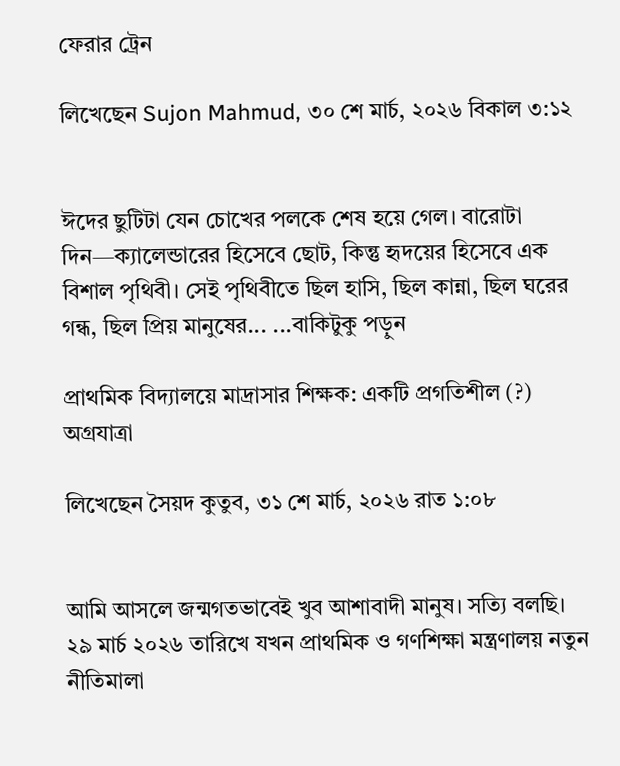ফেরার ট্রেন

লিখেছেন Sujon Mahmud, ৩০ শে মার্চ, ২০২৬ বিকাল ৩:১২


ঈদের ছুটিটা যেন চোখের পলকে শেষ হয়ে গেল। বারোটা দিন—ক্যালেন্ডারের হিসেবে ছোট, কিন্তু হৃদয়ের হিসেবে এক বিশাল পৃথিবী। সেই পৃথিবীতে ছিল হাসি, ছিল কান্না, ছিল ঘরের গন্ধ, ছিল প্রিয় মানুষের... ...বাকিটুকু পড়ুন

প্রাথমিক বিদ্যালয়ে মাদ্রাসার শিক্ষক: একটি প্রগতিশীল (?) অগ্রযাত্রা

লিখেছেন সৈয়দ কুতুব, ৩১ শে মার্চ, ২০২৬ রাত ১:০৮


আমি আসলে জন্মগতভাবেই খুব আশাবাদী মানুষ। সত্যি বলছি। ২৯ মার্চ ২০২৬ তারিখে যখন প্রাথমিক ও গণশিক্ষা মন্ত্রণালয় নতুন নীতিমালা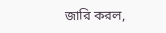জারি করল,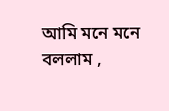আমি মনে মনে বললাম ,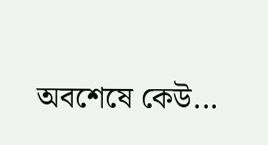অবশেষে কেউ...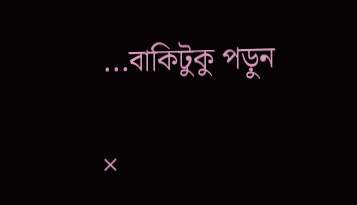...বাকিটুকু পড়ুন

×